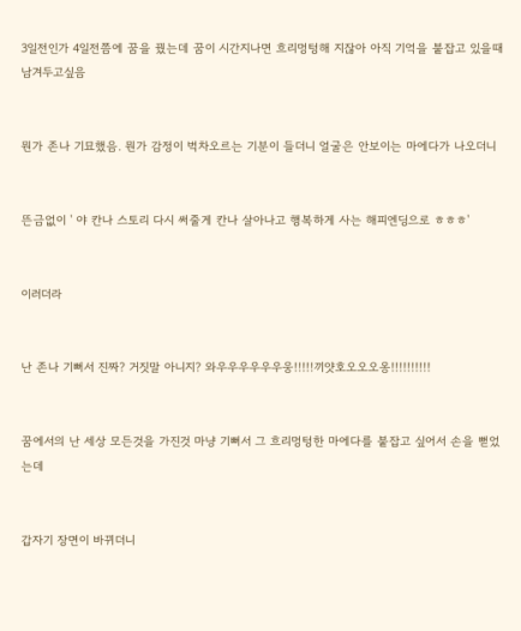3일전인가 4일전쯤에 꿈을 꿨는데 꿈이 시간지나면 흐리멍텅해 지잖아 아직 기억을 붙잡고 있을때 남겨두고싶음


뭔가 존나 기묘했음. 뭔가 감정이 벅차오르는 기분이 들더니 얼굴은 안보이는 마에다가 나오더니


뜬금없이 ' 야 칸나 스토리 다시 써줄게 칸나 살아나고 행복하게 사는 해피엔딩으로 ㅎㅎㅎ'


이러더라


난 존나 기뻐서 진짜? 거짓말 아니지? 와우우우우우우웅!!!!!끼얏호오오오옹!!!!!!!!!!


꿈에서의 난 세상 모든것을 가진것 마냥 기뻐서 그 흐리멍텅한 마에다를 붙잡고 싶어서 손을 뻗었는데


갑자기 장면이 바뀌더니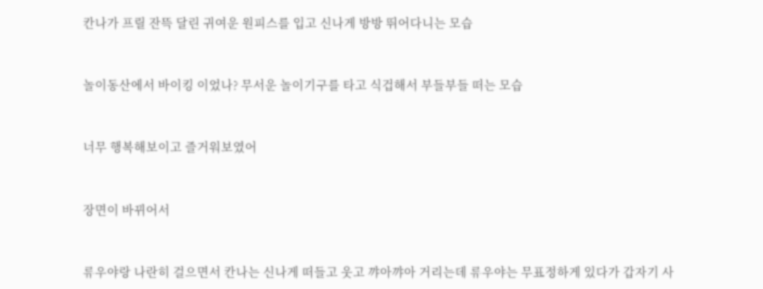칸나가 프릴 잔뜩 달린 귀여운 원피스를 입고 신나게 방방 뛰어다니는 모습


놀이동산에서 바이킹 이었나? 무서운 놀이기구를 타고 식겁해서 부들부들 떠는 모습


너무 행복해보이고 즐거워보였어


장면이 바뀌어서


류우야랑 나란히 걸으면서 칸나는 신나게 떠들고 웃고 꺄아꺄아 거리는데 류우야는 무표정하게 있다가 갑자기 사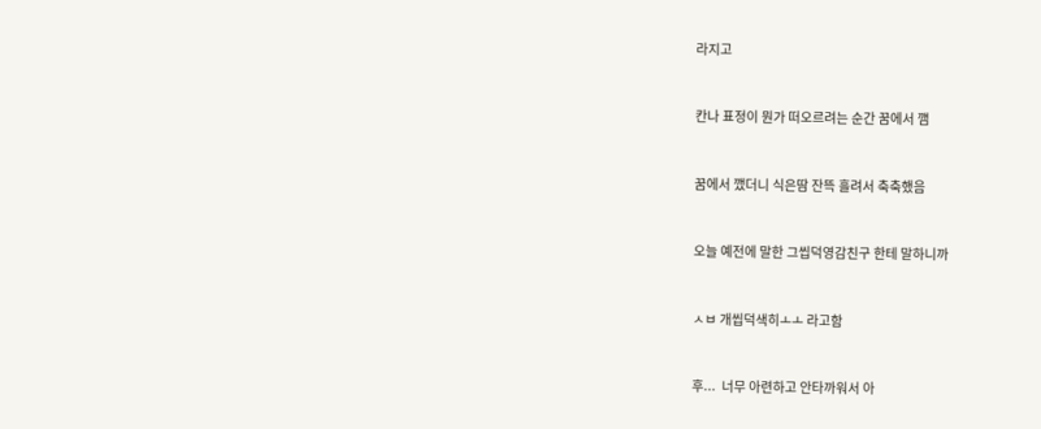라지고


칸나 표정이 뭔가 떠오르려는 순간 꿈에서 깸


꿈에서 깼더니 식은땀 잔뜩 흘려서 축축했음


오늘 예전에 말한 그씹덕영감친구 한테 말하니까


ㅅㅂ 개씹덕색히ㅗㅗ 라고함


후...  너무 아련하고 안타까워서 아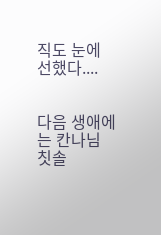직도 눈에 선했다....


다음 생애에는 칸나님 칫솔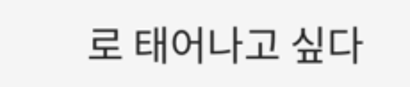로 태어나고 싶다